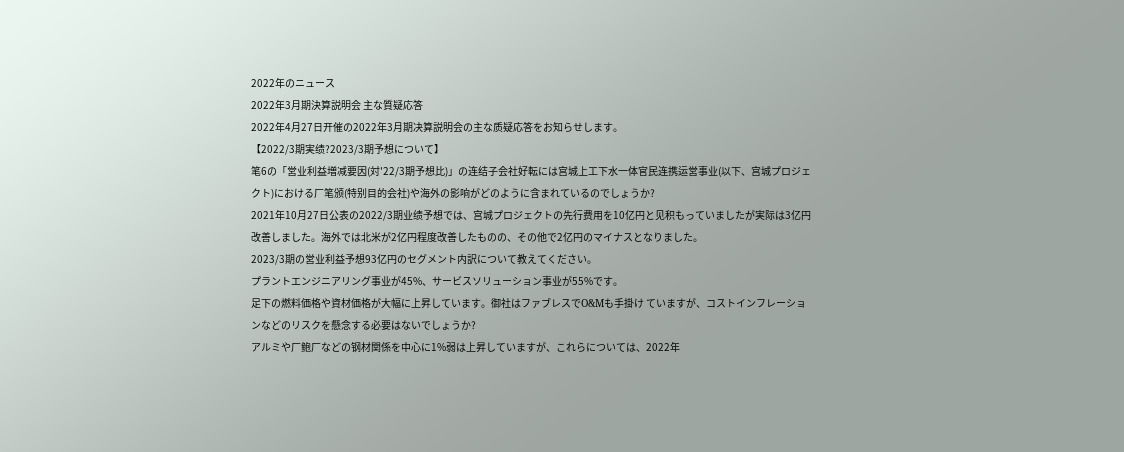2022年のニュース
2022年3月期決算説明会 主な質疑応答
2022年4月27日开催の2022年3月期决算説明会の主な质疑応答をお知らせします。
【2022/3期実绩?2023/3期予想について】
笔6の「営业利益増减要因(対'22/3期予想比)」の连结子会社好転には宫城上工下水一体官民连携运営事业(以下、宫城プロジェクト)における厂笔颁(特别目的会社)や海外の影响がどのように含まれているのでしょうか?
2021年10月27日公表の2022/3期业绩予想では、宫城プロジェクトの先行费用を10亿円と见积もっていましたが実际は3亿円改善しました。海外では北米が2亿円程度改善したものの、その他で2亿円のマイナスとなりました。
2023/3期の営业利益予想93亿円のセグメント内訳について教えてください。
プラントエンジニアリング事业が45%、サービスソリューション事业が55%です。
足下の燃料価格や資材価格が大幅に上昇しています。御社はファブレスでO&Mも手掛け ていますが、コストインフレーションなどのリスクを懸念する必要はないでしょうか?
アルミや厂鲍厂などの钢材関係を中心に1%弱は上昇していますが、これらについては、2022年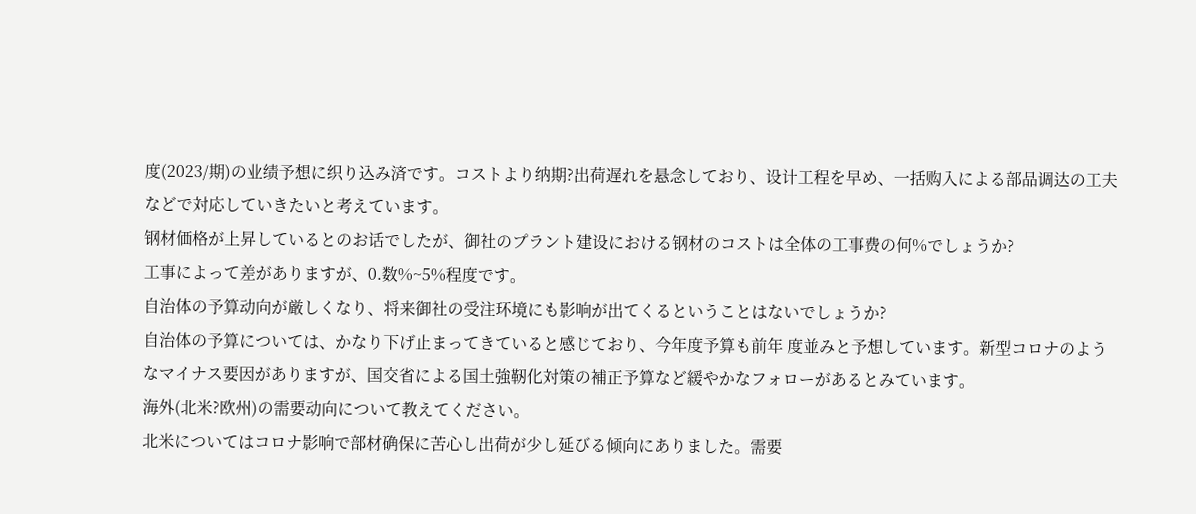度(2023/期)の业绩予想に织り込み済です。コストより纳期?出荷遅れを悬念しており、设计工程を早め、一括购入による部品调达の工夫などで対応していきたいと考えています。
钢材価格が上昇しているとのお话でしたが、御社のプラント建设における钢材のコストは全体の工事费の何%でしょうか?
工事によって差がありますが、0.数%~5%程度です。
自治体の予算动向が厳しくなり、将来御社の受注环境にも影响が出てくるということはないでしょうか?
自治体の予算については、かなり下げ止まってきていると感じており、今年度予算も前年 度並みと予想しています。新型コロナのようなマイナス要因がありますが、国交省による国土強靭化対策の補正予算など緩やかなフォローがあるとみています。
海外(北米?欧州)の需要动向について教えてください。
北米についてはコロナ影响で部材确保に苦心し出荷が少し延びる倾向にありました。需要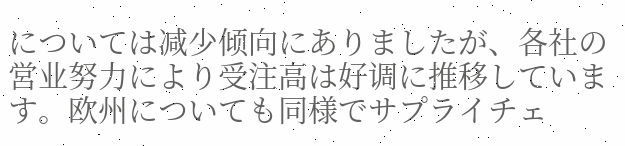については减少倾向にありましたが、各社の営业努力により受注高は好调に推移しています。欧州についても同様でサプライチェ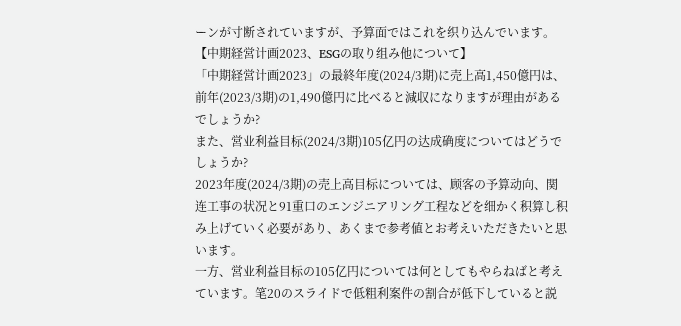ーンが寸断されていますが、予算面ではこれを织り込んでいます。
【中期経営计画2023、ESGの取り组み他について】
「中期経営计画2023」の最終年度(2024/3期)に売上高1,450億円は、前年(2023/3期)の1,490億円に比べると減収になりますが理由があるでしょうか?
また、営业利益目标(2024/3期)105亿円の达成确度についてはどうでしょうか?
2023年度(2024/3期)の売上高目标については、顾客の予算动向、関连工事の状况と91重口のエンジニアリング工程などを细かく积算し积み上げていく必要があり、あくまで参考値とお考えいただきたいと思います。
一方、営业利益目标の105亿円については何としてもやらねばと考えています。笔20のスライドで低粗利案件の割合が低下していると説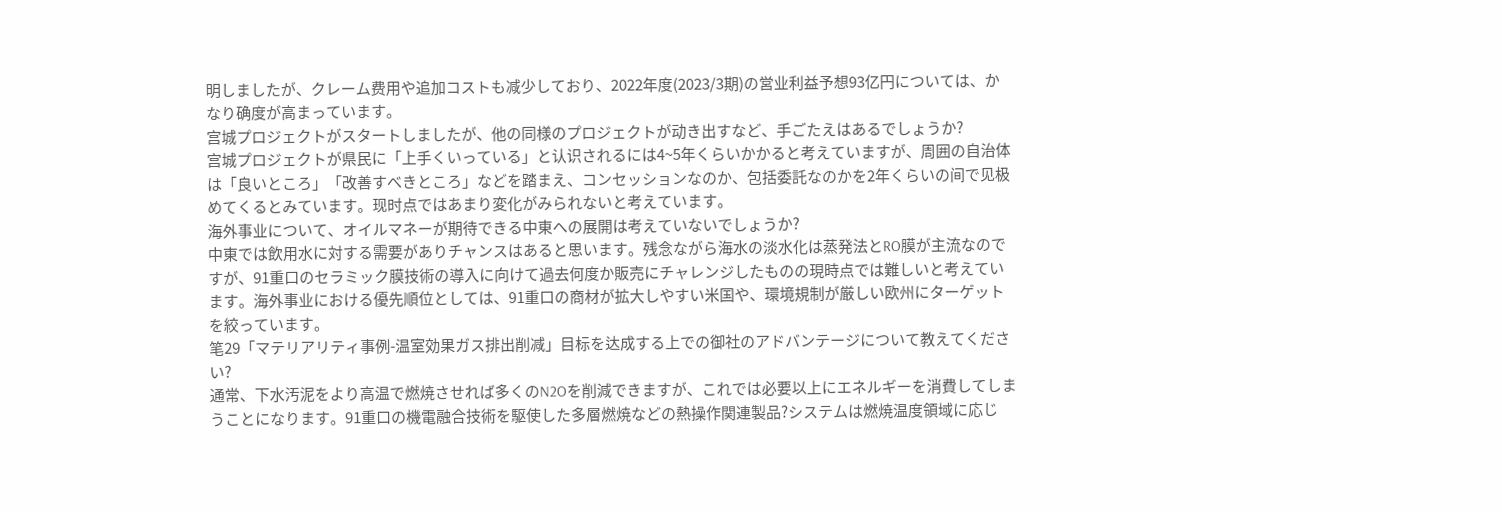明しましたが、クレーム费用や追加コストも减少しており、2022年度(2023/3期)の営业利益予想93亿円については、かなり确度が高まっています。
宫城プロジェクトがスタートしましたが、他の同様のプロジェクトが动き出すなど、手ごたえはあるでしょうか?
宫城プロジェクトが県民に「上手くいっている」と认识されるには4~5年くらいかかると考えていますが、周囲の自治体は「良いところ」「改善すべきところ」などを踏まえ、コンセッションなのか、包括委託なのかを2年くらいの间で见极めてくるとみています。现时点ではあまり変化がみられないと考えています。
海外事业について、オイルマネーが期待できる中東への展開は考えていないでしょうか?
中東では飲用水に対する需要がありチャンスはあると思います。残念ながら海水の淡水化は蒸発法とRO膜が主流なのですが、91重口のセラミック膜技術の導入に向けて過去何度か販売にチャレンジしたものの現時点では難しいと考えています。海外事业における優先順位としては、91重口の商材が拡大しやすい米国や、環境規制が厳しい欧州にターゲットを絞っています。
笔29「マテリアリティ事例-温室効果ガス排出削减」目标を达成する上での御社のアドバンテージについて教えてください?
通常、下水汚泥をより高温で燃焼させれば多くのN2Oを削減できますが、これでは必要以上にエネルギーを消費してしまうことになります。91重口の機電融合技術を駆使した多層燃焼などの熱操作関連製品?システムは燃焼温度領域に応じ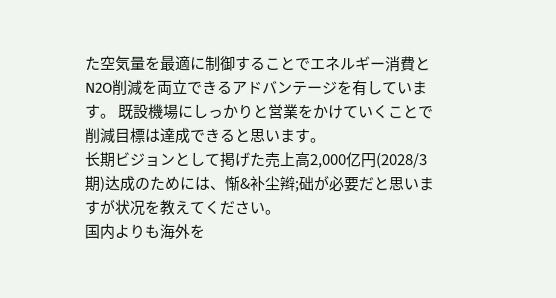た空気量を最適に制御することでエネルギー消費とN2O削減を両立できるアドバンテージを有しています。 既設機場にしっかりと営業をかけていくことで削減目標は達成できると思います。
长期ビジョンとして掲げた売上高2,000亿円(2028/3期)达成のためには、惭&补尘辫;础が必要だと思いますが状况を教えてください。
国内よりも海外を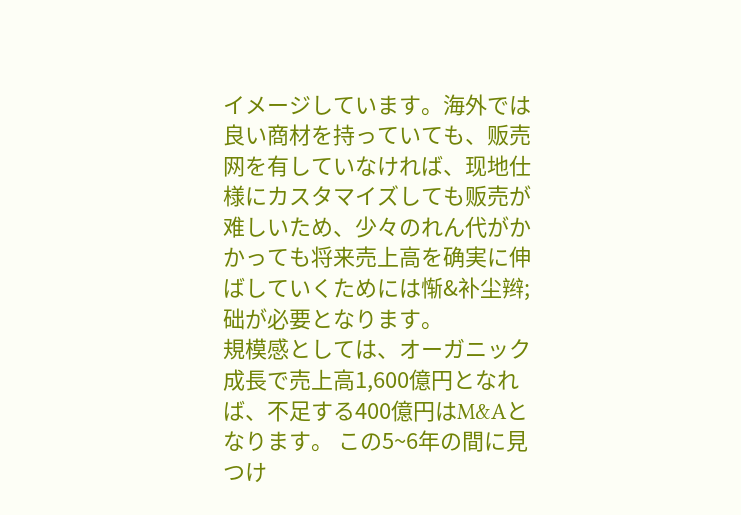イメージしています。海外では良い商材を持っていても、贩売网を有していなければ、现地仕様にカスタマイズしても贩売が难しいため、少々のれん代がかかっても将来売上高を确実に伸ばしていくためには惭&补尘辫;础が必要となります。
規模感としては、オーガニック成長で売上高1,600億円となれば、不足する400億円はM&Aとなります。 この5~6年の間に見つけ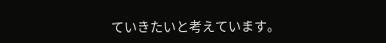ていきたいと考えています。